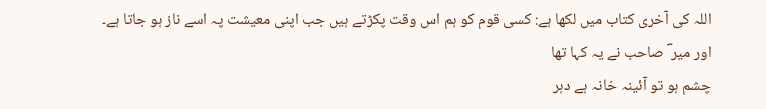اللہ کی آخری کتاب میں لکھا ہے: کسی قوم کو ہم اس وقت پکڑتے ہیں جب اپنی معیشت پہ اسے ناز ہو جاتا ہے۔ اور میر ؔ صاحب نے یہ کہا تھا
چشم ہو تو آئینہ خانہ ہے دہر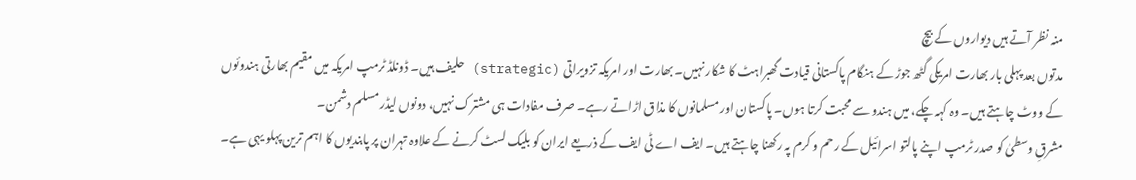منہ نظر آتے ہیں دیواروں کے بیچ
مدتوں بعد پہلی بار بھارت امریکی گٹھ جوڑ کے ہنگام پاکستانی قیادت گھبراہٹ کا شکار نہیں۔ بھارت اور امریکہ تزویراتی (strategic) حلیف ہیں۔ ڈونلڈ ٹرمپ امریکہ میں مقیم بھارتی ہندوئوں کے ووٹ چاہتے ہیں۔ وہ کہہ چکے، میں ہندو سے محبت کرتا ہوں۔ پاکستان اور مسلمانوں کا مذاق اڑاتے رہے۔ صرف مفادات ہی مشترک نہیں، دونوں لیڈر مسلم دشمن۔
مشرقِ وسطیٰ کو صدر ٹرمپ اپنے پالتو اسرائیل کے رحم و کرم پہ رکھنا چاہتے ہیں۔ ایف اے ٹی ایف کے ذریعے ایران کو بلیک لسٹ کرنے کے علاوہ تہران پر پابندیوں کا اہم ترین پہلو یہی ہے۔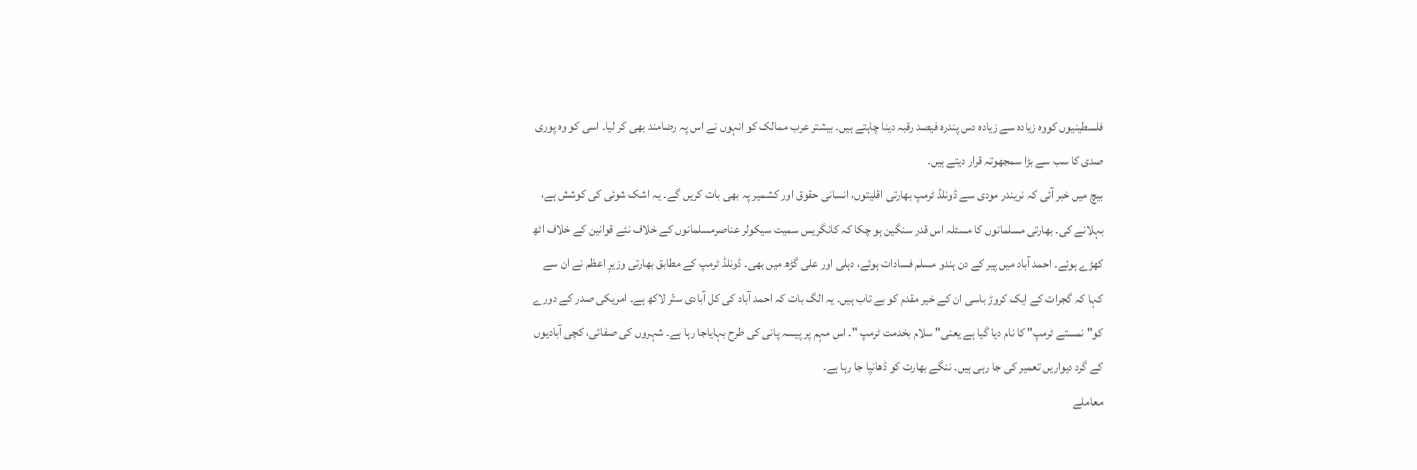فلسطینیوں کووہ زیادہ سے زیادہ دس پندرہ فیصد رقبہ دینا چاہتے ہیں۔ بیشتر عرب ممالک کو انہوں نے اس پہ رضامند بھی کر لیا۔ اسی کو وہ پوری صدی کا سب سے بڑا سمجھوتہ قرار دیتے ہیں۔
بیچ میں خبر آئی کہ نریندر مودی سے ڈونلڈ ٹرمپ بھارتی اقلیتوں، انسانی حقوق اور کشمیر پہ بھی بات کریں گے۔ یہ اشک شوئی کی کوشش ہے، بہلانے کی۔ بھارتی مسلمانوں کا مسئلہ اس قدر سنگین ہو چکا کہ کانگریس سمیت سیکولر عناصرمسلمانوں کے خلاف نئے قوانین کے خلاف اٹھ کھڑے ہوئے۔ احمد آباد میں پیر کے دن ہندو مسلم فسادات ہوئے، دہلی اور علی گڑھ میں بھی۔ ڈونلڈ ٹرمپ کے مطابق بھارتی وزیرِ اعظم نے ان سے کہا کہ گجرات کے ایک کروڑ باسی ان کے خیر مقدم کو بے تاب ہیں۔ یہ الگ بات کہ احمد آباد کی کل آبادی ستّر لاکھ ہے۔ امریکی صدر کے دورے کو" نمستے ٹرمپ" کا نام دیا گیا ہے یعنی" سلام بخدمت ٹرمپ "۔ اس مہم پر پیسہ پانی کی طرح بہایاجا رہا ہے۔ شہروں کی صفائی، کچی آبادیوں کے گرد دیواریں تعمیر کی جا رہی ہیں۔ ننگے بھارت کو ڈھانپا جا رہا ہے۔
معاملے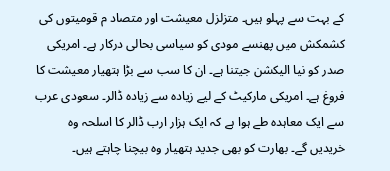کے بہت سے پہلو ہیں۔ متزلزل معیشت اور متصاد م قومیتوں کی کشمکش میں پھنسے مودی کو سیاسی بحالی درکار ہے۔ امریکی صدر کو نیا الیکشن جیتنا ہے۔ ان کا سب سے بڑا ہتھیار معیشت کا فروغ ہے۔ امریکی مارکیٹ کے لیے زیادہ سے زیادہ ڈالر۔ سعودی عرب سے ایک معاہدہ طے ہوا ہے کہ ایک ہزار ارب ڈالر کا اسلحہ وہ خریدیں گے۔ بھارت کو بھی جدید ہتھیار وہ بیچنا چاہتے ہیں۔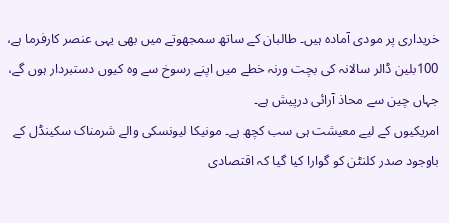خریداری پر مودی آمادہ ہیں۔ طالبان کے ساتھ سمجھوتے میں بھی یہی عنصر کارفرما ہے، 100بلین ڈالر سالانہ کی بچت ورنہ خطے میں اپنے رسوخ سے وہ کیوں دستبردار ہوں گے، جہاں چین سے محاذ آرائی درپیش ہے۔
امریکیوں کے لیے معیشت ہی سب کچھ ہے۔ مونیکا لیونسکی والے شرمناک سکینڈل کے باوجود صدر کلنٹن کو گوارا کیا گیا کہ اقتصادی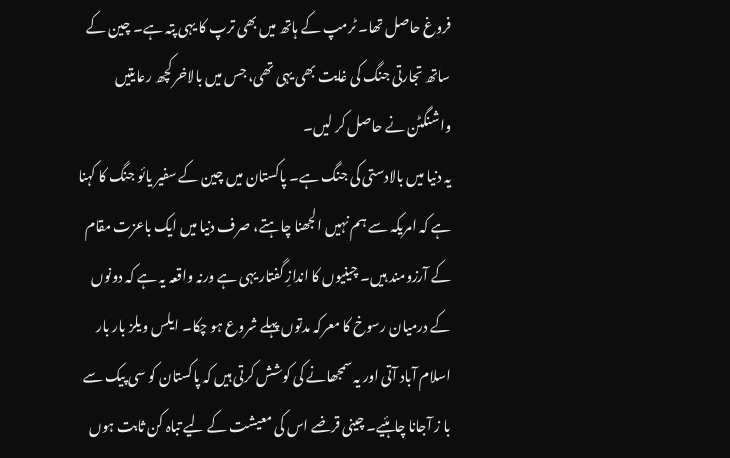فروغ حاصل تھا۔ ٹرمپ کے ہاتھ میں بھی ترپ کا یہی پتہ ہے۔ چین کے ساتھ تجارتی جنگ کی غایت بھی یہی تھی، جس میں بالاخر کچھ رعایتیں واشنگٹن نے حاصل کر لیں۔
یہ دنیا میں بالادستی کی جنگ ہے۔ پاکستان میں چین کے سفیر یائو جنگ کا کہنا ہے کہ امریکہ سے ہم نہیں الجھنا چاہتے، صرف دنیا میں ایک باعزت مقام کے آرزومند ہیں۔ چینیوں کا اندازِ گفتار یہی ہے ورنہ واقعہ یہ ہے کہ دونوں کے درمیان رسوخ کا معرکہ مدتوں پہلے شروع ہو چکا۔ ایلس ویلز بار بار اسلام آباد آتی اور یہ سمجھانے کی کوشش کرتی ہیں کہ پاکستان کو سی پیک سے با ز آجانا چاہئیے۔ چینی قرضے اس کی معیشت کے لیے تباہ کن ثابت ہوں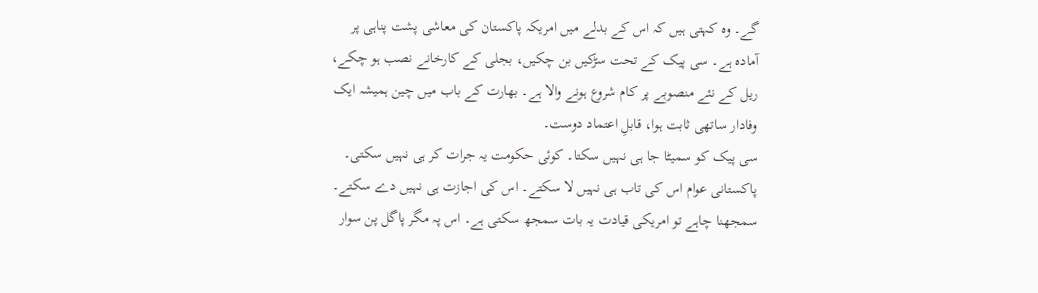گے۔ وہ کہتی ہیں کہ اس کے بدلے میں امریکہ پاکستان کی معاشی پشت پناہی پر آمادہ ہے۔ سی پیک کے تحت سڑکیں بن چکیں، بجلی کے کارخانے نصب ہو چکے، ریل کے نئے منصوبے پر کام شروع ہونے والا ہے۔ بھارت کے باب میں چین ہمیشہ ایک وفادار ساتھی ثابت ہوا، قابلِ اعتماد دوست۔
سی پیک کو سمیٹا جا ہی نہیں سکتا۔ کوئی حکومت یہ جرات کر ہی نہیں سکتی۔ پاکستانی عوام اس کی تاب ہی نہیں لا سکتے۔ اس کی اجازت ہی نہیں دے سکتے۔ سمجھنا چاہے تو امریکی قیادت یہ بات سمجھ سکتی ہے۔ اس پہ مگر پاگل پن سوار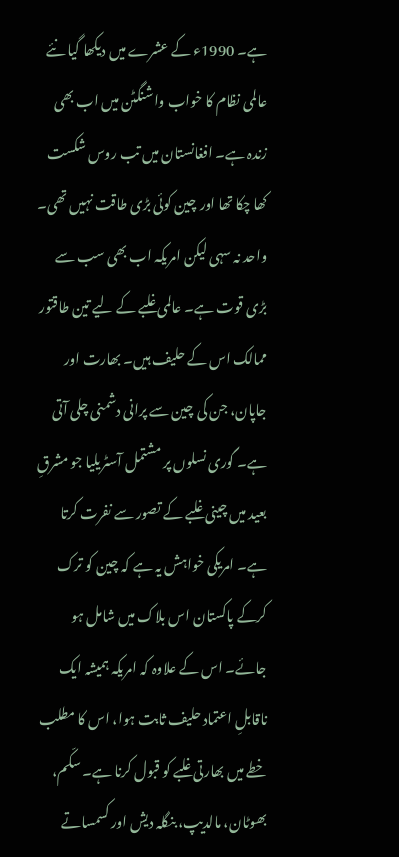ہے۔ 1990ء کے عشرے میں دیکھا گیا نئے عالمی نظام کا خواب واشنگٹن میں اب بھی زندہ ہے۔ افغانستان میں تب روس شکست کھا چکا تھا اور چین کوئی بڑی طاقت نہیں تھی۔
واحد نہ سہی لیکن امریکہ اب بھی سب سے بڑی قوت ہے۔ عالمی غلبے کے لیے تین طاقتور ممالک اس کے حلیف ہیں۔ بھارت اور جاپان، جن کی چین سے پرانی دشمنی چلی آتی ہے۔ گوری نسلوں پر مشتمل آسٹریلیا جو مشرقِ بعید میں چینی غلبے کے تصور سے نفرت کرتا ہے۔ امریکی خواہش یہ ہے کہ چین کو ترک کرکے پاکستان اس بلاک میں شامل ہو جائے۔ اس کے علاوہ کہ امریکہ ہمیشہ ایک ناقابلِ اعتماد حلیف ثابت ہوا، اس کا مطلب خطے میں بھارتی غلبے کو قبول کرنا ہے۔ سکّم، بھوٹان، مالدیپ، بنگلہ دیش اور کسمساتے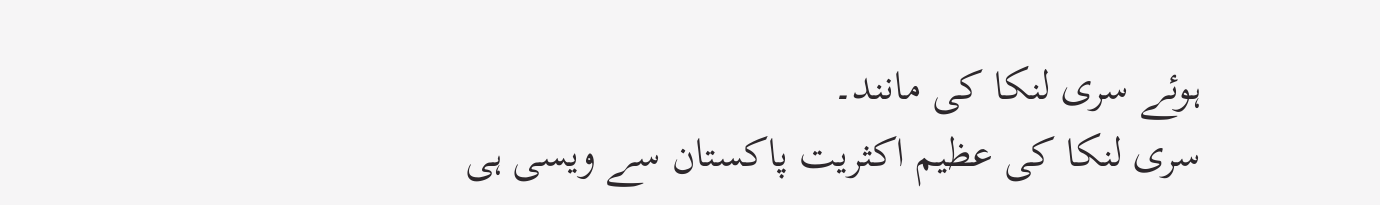ہوئے سری لنکا کی مانند۔
سری لنکا کی عظیم اکثریت پاکستان سے ویسی ہی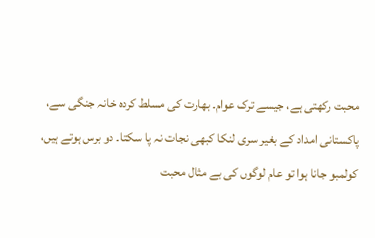محبت رکھتی ہے، جیسے ترک عوام۔ بھارت کی مسلط کردہ خانہ جنگی سے، پاکستانی امداد کے بغیر سری لنکا کبھی نجات نہ پا سکتا۔ دو برس ہوتے ہیں، کولمبو جانا ہوا تو عام لوگوں کی بے مثال محبت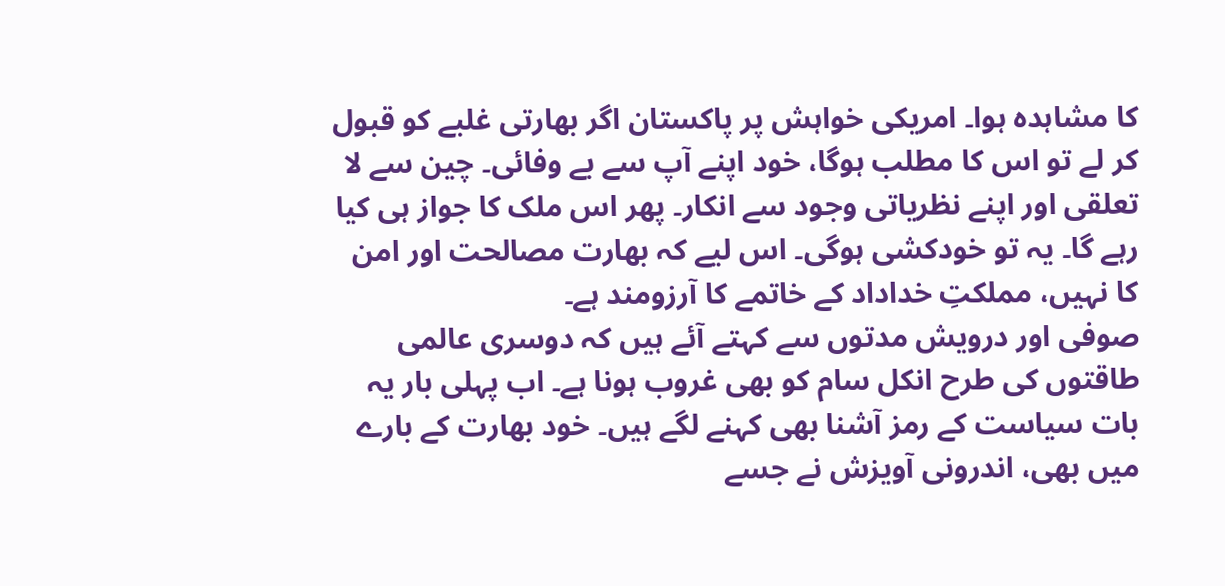کا مشاہدہ ہوا۔ امریکی خواہش پر پاکستان اگر بھارتی غلبے کو قبول کر لے تو اس کا مطلب ہوگا، خود اپنے آپ سے بے وفائی۔ چین سے لا تعلقی اور اپنے نظریاتی وجود سے انکار۔ پھر اس ملک کا جواز ہی کیا رہے گا۔ یہ تو خودکشی ہوگی۔ اس لیے کہ بھارت مصالحت اور امن کا نہیں، مملکتِ خداداد کے خاتمے کا آرزومند ہے۔
صوفی اور درویش مدتوں سے کہتے آئے ہیں کہ دوسری عالمی طاقتوں کی طرح انکل سام کو بھی غروب ہونا ہے۔ اب پہلی بار یہ بات سیاست کے رمز آشنا بھی کہنے لگے ہیں۔ خود بھارت کے بارے میں بھی، اندرونی آویزش نے جسے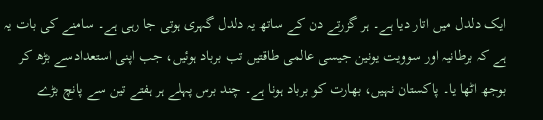ایک دلدل میں اتار دیا ہے۔ ہر گزرتے دن کے ساتھ یہ دلدل گہری ہوتی جا رہی ہے۔ سامنے کی بات یہ ہے کہ برطانیہ اور سوویت یونین جیسی عالمی طاقتیں تب برباد ہوئیں، جب اپنی استعدادسے بڑھ کر بوجھ اٹھا یا۔ پاکستان نہیں، بھارت کو برباد ہونا ہے۔ چند برس پہلے ہر ہفتے تین سے پانچ بڑے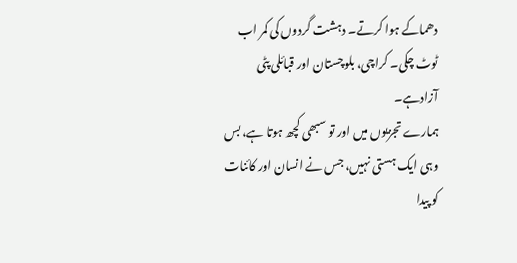دھماکے ہوا کرتے۔ دہشت گردوں کی کمر اب ٹوٹ چکی۔ کراچی، بلوچستان اور قبائلی پٹی آزادہے۔
ہمارے تجزیوں میں اور تو سبھی کچھ ہوتا ہے، بس وہی ایک ہستی نہیں، جس نے انسان اور کائنات کو پیدا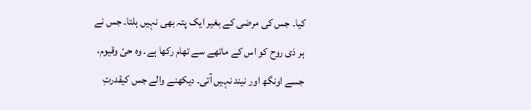کیا۔ جس کی مرضی کے بغیر ایک پتہ بھی نہیں ہلتا۔ جس نے ہر ذی روح کو اس کے ماتھے سے تھام رکھا ہے۔ وہ حیّ وقیوم، جسے اونگھ اور نیند نہیں آتی۔ دیکھنے والے جس کیقدرتِ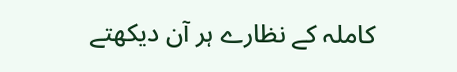کاملہ کے نظارے ہر آن دیکھتے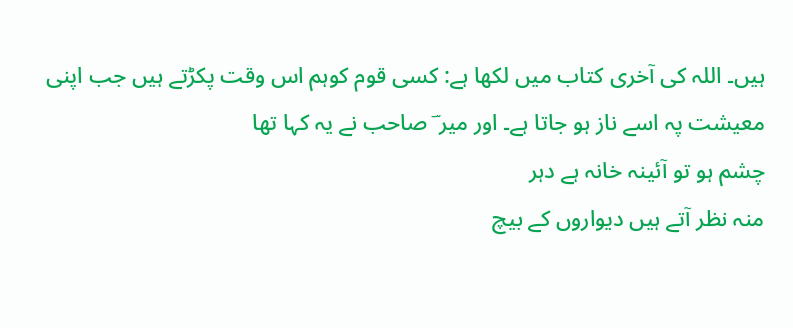ہیں۔ اللہ کی آخری کتاب میں لکھا ہے: کسی قوم کوہم اس وقت پکڑتے ہیں جب اپنی معیشت پہ اسے ناز ہو جاتا ہے۔ اور میر ؔ صاحب نے یہ کہا تھا
چشم ہو تو آئینہ خانہ ہے دہر
منہ نظر آتے ہیں دیواروں کے بیچ